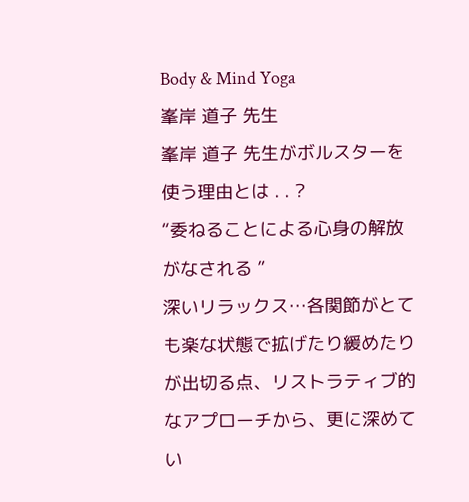Body & Mind Yoga
峯岸 道子 先生
峯岸 道子 先生がボルスターを使う理由とは . . ?
“委ねることによる心身の解放がなされる ”
深いリラックス…各関節がとても楽な状態で拡げたり緩めたりが出切る点、リストラティブ的なアプローチから、更に深めてい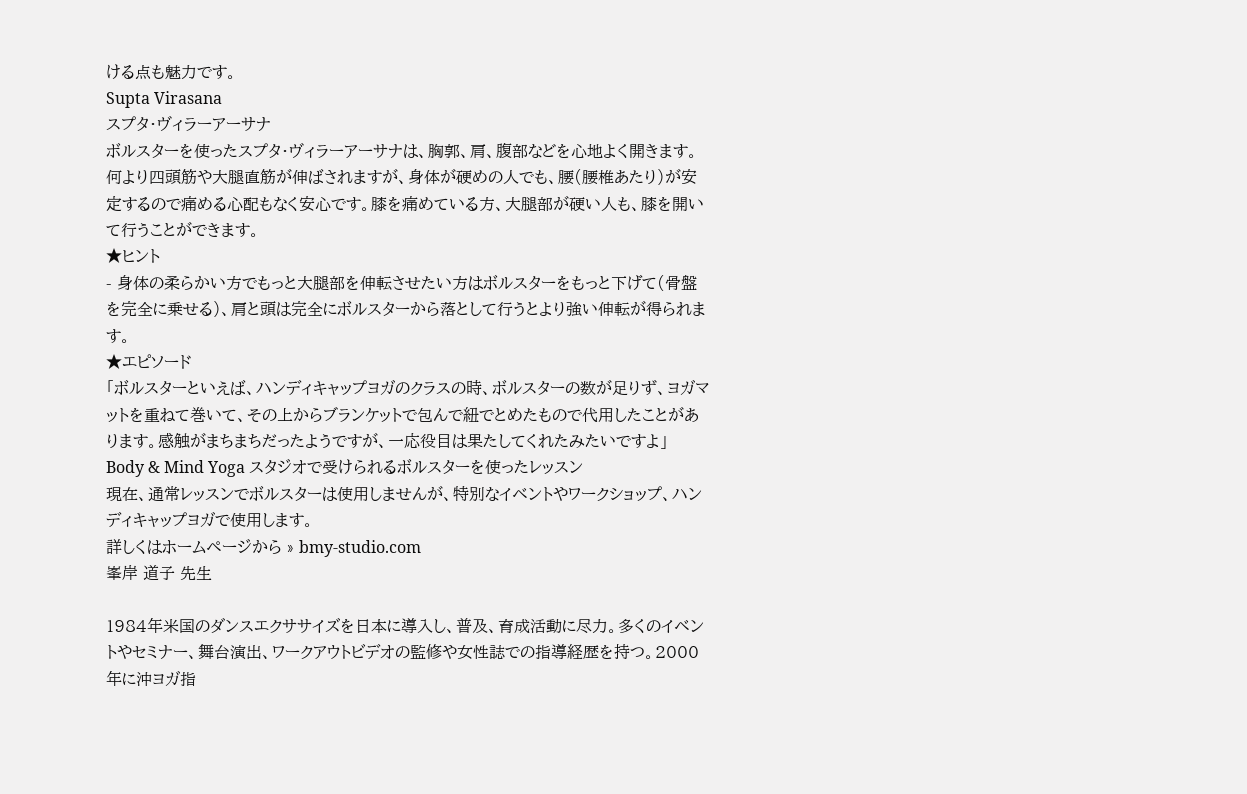ける点も魅力です。
Supta Virasana
スプタ・ヴィラーアーサナ
ボルスターを使ったスプタ・ヴィラーアーサナは、胸郭、肩、腹部などを心地よく開きます。何より四頭筋や大腿直筋が伸ばされますが、身体が硬めの人でも、腰(腰椎あたり)が安定するので痛める心配もなく安心です。膝を痛めている方、大腿部が硬い人も、膝を開いて行うことができます。
★ヒント
- 身体の柔らかい方でもっと大腿部を伸転させたい方はボルスターをもっと下げて(骨盤を完全に乗せる)、肩と頭は完全にボルスターから落として行うとより強い伸転が得られます。
★エピソード
「ボルスターといえば、ハンディキャップヨガのクラスの時、ボルスターの数が足りず、ヨガマットを重ねて巻いて、その上からブランケットで包んで紐でとめたもので代用したことがあります。感触がまちまちだったようですが、一応役目は果たしてくれたみたいですよ」
Body & Mind Yoga スタジオで受けられるボルスターを使ったレッスン
現在、通常レッスンでボルスターは使用しませんが、特別なイベントやワークショップ、ハンディキャップヨガで使用します。
詳しくはホームページから » bmy-studio.com
峯岸 道子 先生

1984年米国のダンスエクササイズを日本に導入し、普及、育成活動に尽力。多くのイベントやセミナー、舞台演出、ワークアウトビデオの監修や女性誌での指導経歴を持つ。2000年に沖ヨガ指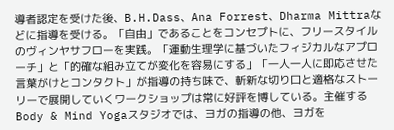導者認定を受けた後、B.H.Dass、Ana Forrest、Dharma Mittraなどに指導を受ける。「自由」であることをコンセプトに、フリースタイルのヴィンヤサフローを実践。「運動生理学に基づいたフィジカルなアプローチ」と「的確な組み立てが変化を容易にする」「一人一人に即応させた言葉がけとコンタクト」が指導の持ち味で、斬新な切り口と適格なストーリーで展開していくワークショップは常に好評を博している。主催するBody & Mind Yogaスタジオでは、ヨガの指導の他、ヨガを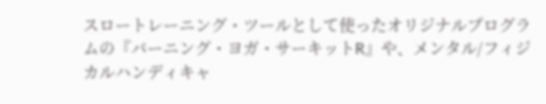スロートレーニング・ツールとして使ったオリジナルプログラムの『バーニング・ヨガ・サーキットR』や、メンタル/フィジカルハンディキャ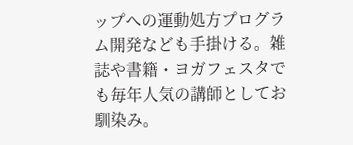ップへの運動処方プログラム開発なども手掛ける。雑誌や書籍・ヨガフェスタでも毎年人気の講師としてお馴染み。